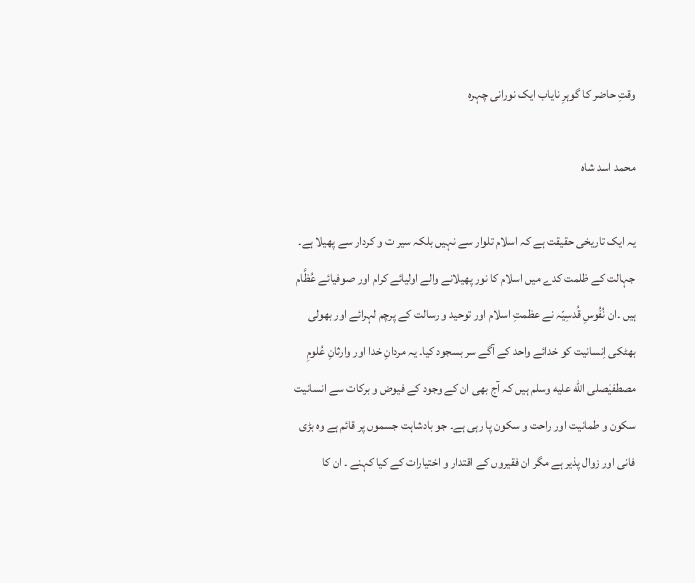وقتِ حاضر کا گوہرِ نایاب ایک نورانی چہرہ

محمد اسد شاہ

یہ ایک تاریخی حقیقت ہے کہ اسلام تلوار سے نہیں بلکہ سیر ت و کردار سے پھیلا ہے۔ جہالت کے ظلمت کدے میں اسلام کا نور پھیلانے والے اولیائے کرام اور صوفیائے عُظَّام ہیں ۔ان نُفُوسِ قُدسِیّہ نے عظمتِ اسلام اور توحید و رسالت کے پرچم لہرائے اور بھولی بھٹکی اِنسانیت کو خدائے واحد کے آگے سر بسجود کیا۔ یہ مردانِ خدا اور وارثانِ عُلومِ مصطفیٰصلى الله عليه وسلم ہیں کہ آج بھی ان کے وجود کے فیوض و برکات سے انسانیت سکون و طمانیت اور راحت و سکون پا رہی ہے۔ جو بادشاہت جسموں پر قائم ہے وہ بڑی فانی اور زوال پذیر ہے مگر ان فقیروں کے اقتدار و اختیارات کے کیا کہنے ۔ ان کا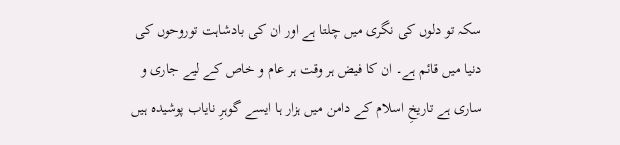سکہ تو دلوں کی نگری میں چلتا ہے اور ان کی بادشاہت توروحوں کی دنیا میں قائم ہے۔ ان کا فیض ہر وقت ہر عام و خاص کے لیے جاری و ساری ہے تاریخِ اسلام کے دامن میں ہزار ہا ایسے گوہرِ نایاب پوشیدہ ہیں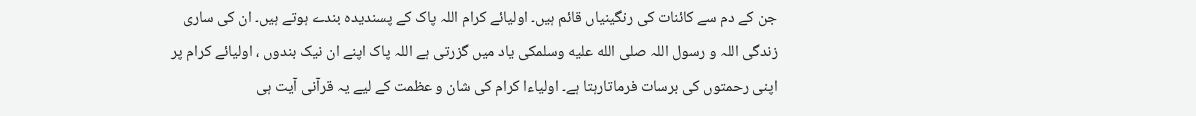جن کے دم سے کائنات کی رنگینیاں قائم ہیں۔ اولیائے کرام اللہ پاک کے پسندیدہ بندے ہوتے ہیں۔ ان کی ساری زندگی اللہ و رسول اللہ صلى الله عليه وسلمکی یاد میں گزرتی ہے اللہ پاک اپنے ان نیک بندوں ، اولیائے کرام پر اپنی رحمتوں کی برسات فرماتارہتا ہے۔ اولیاءا کرام کی شان و عظمت کے لیے یہ قرآنی آیت ہی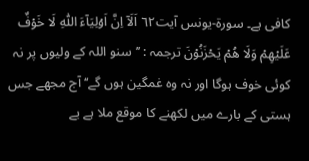کافی ہے۔ سورۃ-يونس آيت٦٢ اَلَاۤ اِنَّ اَوۡلِيَآءَ اللّٰهِ لَا خَوۡفٌ عَلَيۡهِمۡ وَلَا هُمۡ يَحۡزَنُوۡنَ ترجمہ : ’’سنو اللہ کے ولیوں پر نہ کوئی خوف ہوگا اور نہ وہ غمگین ہوں گے‘‘ آج مجھے جس ہستی کے بارے میں لکھنے کا موقع ملا ہے بے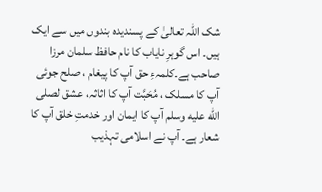شک اللہ تعالیٰ کے پسندیدہ بندوں میں سے ایک ہیں۔ اس گوہرِ نایاب کا نام حافظ سلمان مرزا صاحب ہے۔کلمہءِ حق آپ کا پیغام ، صلح جوئی آپ کا مسلک ، مُحَبَّت آپ کا اثاثہ، عشق لصلى الله عليه وسلم آپ کا ایمان اور خدمتِ خلق آپ کا شعار ہے۔ آپ نے اسلامی تہذیب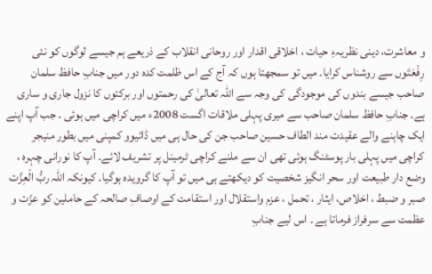و معاشرت، دینی نظریہءِ حیات ، اخلاقی اقدار اور روحانی انقلاب کے ذریعے ہم جیسے لوگوں کو نئی رِفْعَتَوں سے روشناس کرایا۔ میں تو سمجھتا ہوں کہ آج کے اس ظلمت کدہ دور میں جنابِ حافظ سلمان صاحب جیسے بندوں کی موجودگی کی وجہ سے اللہ تعالیٰ کی رحمتوں اور برکتوں کا نزول جاری و ساری ہے۔ جنابِ حافظ سلمان صاحب سے میری پہلی ملاقات اگست 2008ء میں کراچی میں ہوئی ۔ جب آپ اپنے ایک چاہنے والے عقیدت مند الطاف حسین صاحب جن کی حال ہی میں ڈائیوو کمپنی میں بطور منیجر کراچی میں پہلی بار پوسٹنگ ہوئی تھی ان سے ملنے کراچی ٹرمینل پر تشریف لائے۔ آپ کا نورانی چہرہ ، وضع دار طبیعت اور سحر انگیز شخصیت کو دیکھتے ہی میں تو آپ کا گرویدہ ہوگیا۔ کیونکہ اللہ ربُّ الْعِزَّت صبر و ضبط ، اخلاص، ایثار ، تحمل ، عزم واستقلال اور استقامت کے اوصافِ صالحہ کے حاملین کو عزّت و عظمت سے سرفراز فرماتا ہے ۔ اس لیے جنابِ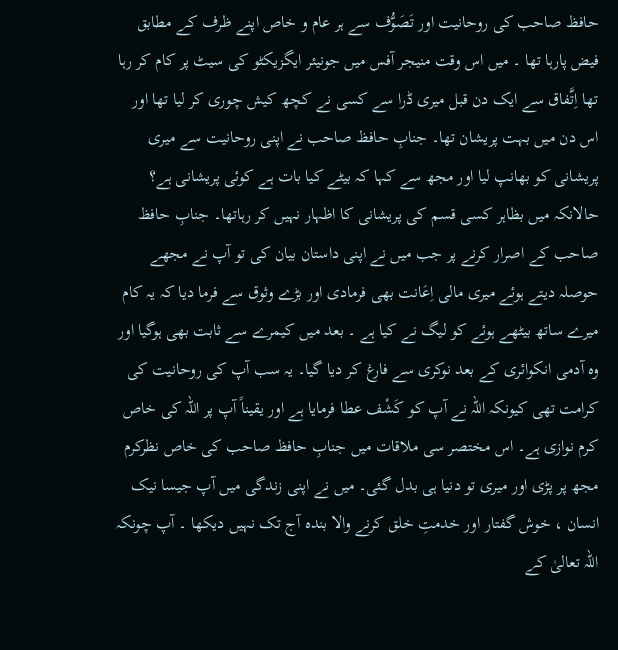حافظ صاحب کی روحانیت اور تَصَوُّف سے ہر عام و خاص اپنے ظرف کے مطابق فیض پارہا تھا ۔ میں اس وقت منیجر آفس میں جونیئر ایگزیکٹو کی سیٹ پر کام کر رہا تھا اِتَّفاق سے ایک دن قبل میری ڈرا سے کسی نے کچھ کیش چوری کر لیا تھا اور اس دن میں بہت پریشان تھا۔ جنابِ حافظ صاحب نے اپنی روحانیت سے میری پریشانی کو بھانپ لیا اور مجھ سے کہا کہ بیٹے کیا بات ہے کوئی پریشانی ہے؟ حالانکہ میں بظاہر کسی قسم کی پریشانی کا اظہار نہیں کر رہاتھا۔ جنابِ حافظ صاحب کے اصرار کرنے پر جب میں نے اپنی داستان بیان کی تو آپ نے مجھے حوصلہ دیتے ہوئے میری مالی اِعَانت بھی فرمادی اور بڑے وثوق سے فرما دیا کہ یہ کام میرے ساتھ بیٹھے ہوئے کو لیگ نے کیا ہے ۔ بعد میں کیمرے سے ثابت بھی ہوگیا اور وہ آدمی انکوائری کے بعد نوکری سے فارغ کر دیا گیا۔ یہ سب آپ کی روحانیت کی کرامت تھی کیونکہ اللہ نے آپ کو کَشْف عطا فرمایا ہے اور یقیناً آپ پر اللہ کی خاص کرم نوازی ہے۔ اس مختصر سی ملاقات میں جنابِ حافظ صاحب کی خاص نظرکرم مجھ پر پڑی اور میری تو دنیا ہی بدل گئی۔ میں نے اپنی زندگی میں آپ جیسا نیک انسان ، خوش گفتار اور خدمتِ خلق کرنے والا بندہ آج تک نہیں دیکھا ۔ آپ چونکہ اللہ تعالیٰ کے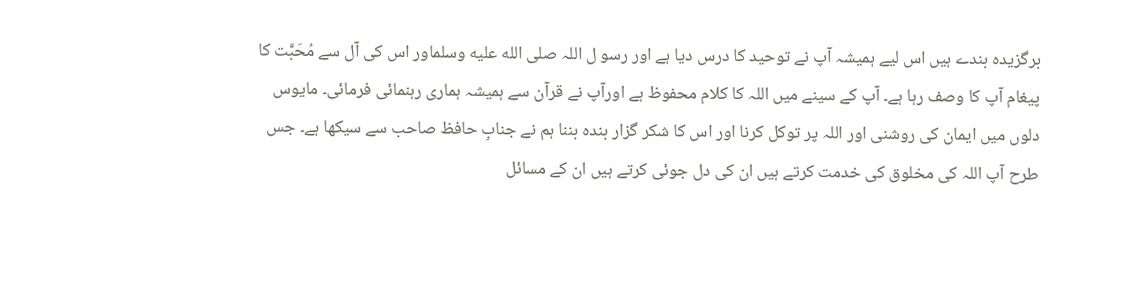برگزیدہ بندے ہیں اس لیے ہمیشہ آپ نے توحید کا درس دیا ہے اور رسو ل اللہ صلى الله عليه وسلماور اس کی آل سے مُحَبَّت کا پیغام آپ کا وصف رہا ہے۔ آپ کے سینے میں اللہ کا کلام محفوظ ہے اورآپ نے قرآن سے ہمیشہ ہماری رہنمائی فرمائی۔ مایوس دلوں میں ایمان کی روشنی اور اللہ پر توکل کرنا اور اس کا شکر گزار بندہ بننا ہم نے جنابِ حافظ صاحب سے سیکھا ہے۔ جس طرح آپ اللہ کی مخلوق کی خدمت کرتے ہیں ان کی دل جوئی کرتے ہیں ان کے مسائل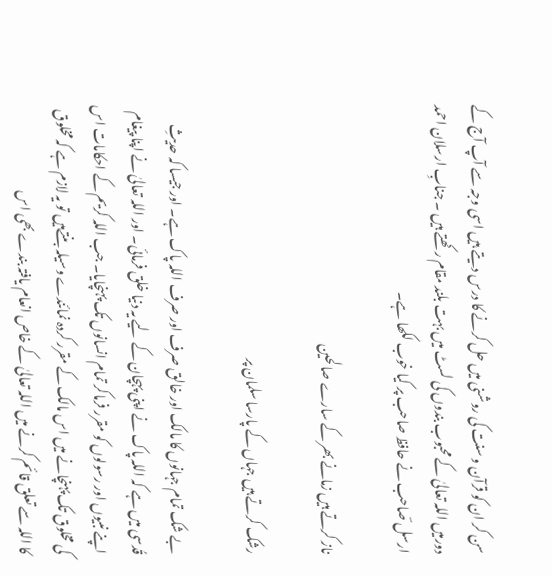سن کر ان کو قرآن و سنت کی روشنی میں حل کرنے کا درس دیتے ہیں اسی وجہ سے آپ آج کے دورمیں اللہ تعالیٰ کے محبوب بندوں کی لسٹ میں بہت بلند مقام رکھتے ہیں ۔ جنابِ ارسلان احمد ارسل ؔصاحب نے حافظ صاحب پر کیا خوب لکھا ہے۔

ناز کرتے ہیں زمانے بھر کے سارے صالحین

رشک کرتے ہیں جہاں کے پارسا سلمان پر

بے شک تمام جہانوں کا مالک اور خالق صرف اور صرف اللہ پاک ہے۔ اور جیسا کہ حدیثِ قُدسی میں ہے کہ اللہ پاک نے اپنی پہچان کے لیے یہ دنیا خلق فرمائی۔ اور اللہ تعالیٰ نے اپنا پیغام اپنے نبیوں اور رسولوں کو مقرر فرماکر تمام انسانوں تک پہنچایا۔ جب اللہ کریم کے احکامات اس کی مخلوق تک پہنچانے میں اس مالک کے مقرر کردہ نمائندے وسیلہ بنتےہیں تو یہ لازم ہے کہ مخلوق کا اللہ سے تعلق قائم کرنے میں اللہ تعالیٰ کے خاص انعام یافتہ بندے بھی اس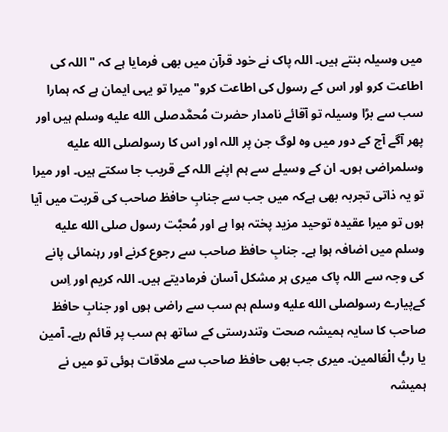میں وسیلہ بنتے ہیں۔ اللہ پاک نے خود قرآن میں بھی فرمایا ہے کہ "اللہ کی اطاعت کرو اور اس کے رسول کی اطاعت کرو" میرا تو یہی ایمان ہے کہ ہمارا سب سے بڑا وسیلہ تو آقائے نامدار حضرت مُحمَّدصلى الله عليه وسلم ہیں اور پھر آگے آج کے دور میں وہ لوگ جن پر اللہ اور اس کا رسولصلى الله عليه وسلمراضی ہوں۔ ان کے وسیلے سے ہم اپنے اللہ کے قریب جا سکتے ہیں۔ اور میرا تو یہ ذاتی تجربہ بھی ہےکہ میں جب سے جنابِ حافظ صاحب کی قربت میں آیا ہوں تو میرا عقیدہ توحید مزید پختہ ہوا ہے اور مُحبَّت رسول صلى الله عليه وسلم میں اضافہ ہوا ہے۔ جنابِ حافظ صاحب سے رجوع کرنے اور رہنمائی پانے کی وجہ سے اللہ پاک میری ہر مشکل آسان فرمادیتے ہیں۔ اللہ کریم اور اِس کےپیارے رسولصلى الله عليه وسلم ہم سب سے راضی ہوں اور جنابِ حافظ صاحب کا سایہ ہمیشہ صحت وتندرستی کے ساتھ ہم سب پر قائم رہے۔ آمین یا ربُّ الْعَالمین۔ میری جب بھی حافظ صاحب سے ملاقات ہوئی تو میں نے ہمیشہ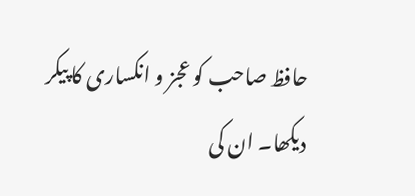حافظ صاحب کو عجز و انکساری کا پیکر دیکھا۔ ان کی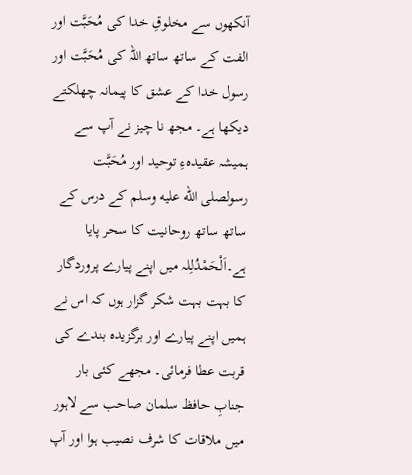آنکھوں سے مخلوقِ خدا کی مُحَبَّت اور الفت کے ساتھ ساتھ اللہ کی مُحَبَّت اور رسول خدا کے عشق کا پیمانہ چھلکتے دیکھا ہے۔ مجھ نا چیز نے آپ سے ہمیشہ عقیدہءِ توحید اور مُحَبَّت رسولصلى الله عليه وسلم کے درس کے ساتھ ساتھ روحانیت کا سحر پایا ہے۔اَلْحَمْدُلِلہ میں اپنے پیارے پروردگار کا بہت بہت شکر گزار ہوں کہ اس نے ہمیں اپنے پیارے اور برگزیدہ بندے کی قربت عطا فرمائی۔ مجھے کئی بار جنابِ حافظ سلمان صاحب سے لاہور میں ملاقات کا شرف نصیب ہوا اور آپ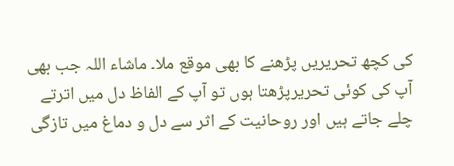کی کچھ تحریریں پڑھنے کا بھی موقع ملا۔ ماشاء اللہ جب بھی آپ کی کوئی تحریرپڑھتا ہوں تو آپ کے الفاظ دل میں اترتے چلے جاتے ہیں اور روحانیت کے اثر سے دل و دماغ میں تازگی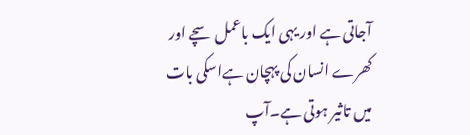آجاتی ہے اور یہی ایک باعمل سچے اور کھرے انسان کی پہچان ہےاسکی بات میں تاثیر ہوتی ہے۔آپ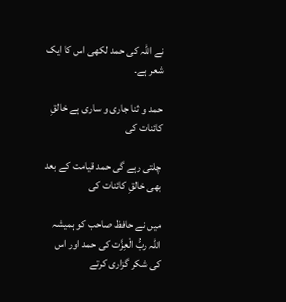نے اللہ کی حمد لکھی اس کا ایک شعر ہے۔

حمد و ثنا جاری و ساری ہے خالقِ کائنات کی

چلتی رہے گی حمد قیامت کے بعد بھی خالقِ کائنات کی

میں نے حافظ صاحب کو ہمیشہ اللہ ربُّ الْعِزَّت کی حمد اور اس کی شکر گزاری کرتے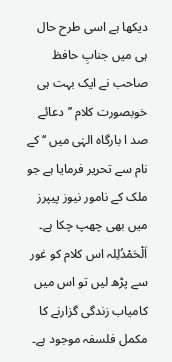دیکھا ہے اسی طرح حال ہی میں جنابِ حافظ صاحب نے ایک بہت ہی خوبصورت کلام ’’دعائے صد ا بارگاہ الہٰی میں ‘‘ کے نام سے تحریر فرمایا ہے جو ملک کے نامور نیوز پیپرز میں بھی چھپ چکا ہے۔ اَلْحَمْدُلِلہ اس کلام کو غور سے پڑھ لیں تو اس میں کامیاب زندگی گزارنے کا مکمل فلسفہ موجود ہے۔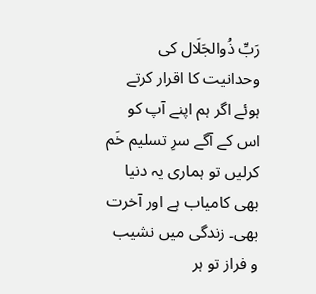رَبِّ ذُوالجَلَال کی وحدانیت کا اقرار کرتے ہوئے اگر ہم اپنے آپ کو اس کے آگے سرِ تسلیم خَم کرلیں تو ہماری یہ دنیا بھی کامیاب ہے اور آخرت بھی۔ زندگی میں نشیب و فراز تو ہر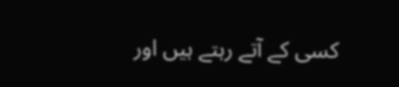کسی کے آتے رہتے ہیں اور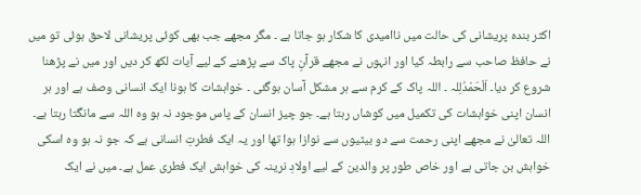اکثر بندہ پریشانی کی حالت میں ناامیدی کا شکار ہو جاتا ہے ۔ مگر مجھے جب بھی کوئی پریشانی لاحق ہوئی تو میں نے حافظ صاحب سے رابطہ کیا اور انہوں نے مجھے قرآنِ پاک سے پڑھنے کے لیے آیات لکھ کر دیں اور میں نے پڑھنا شروع کر دیا۔ اَلْحَمْدُلِلہ ۔ اللہ پاک کے کرم سے ہر مشکل آسان ہوگئی ۔ خواہشات کا ہونا ایک انسانی وصف ہے اور ہر انسان اپنی خواہشات کی تکمیل میں کوشاں رہتا ہے۔ جو چیز انسان کے پاس موجود نہ ہو وہ اللہ سے مانگتا رہتا ہے۔ اللہ تعالیٰ نے مجھے اپنی رحمت سے دو بیٹیوں سے نوازا ہوا تھا اور یہ ایک فطرتِ انسانی ہے کہ جو نہ ہو وہ اسکی خواہش بن جاتی ہے اور خاص طور پر والدین کے لیے اولادِ نرینہ کی خواہش ایک فطری عمل ہے۔ میں نے ایک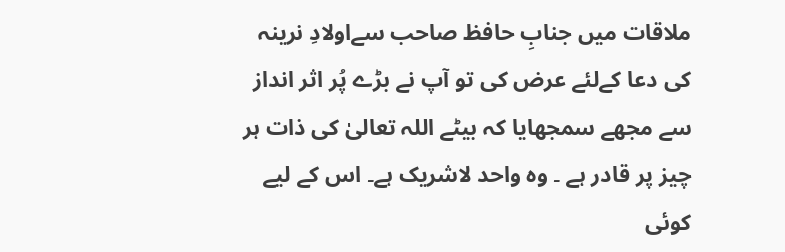ملاقات میں جنابِ حافظ صاحب سےاولادِ نرینہ کی دعا کےلئے عرض کی تو آپ نے بڑے پُر اثر انداز سے مجھے سمجھایا کہ بیٹے اللہ تعالیٰ کی ذات ہر چیز پر قادر ہے ۔ وہ واحد لاشریک ہے۔ اس کے لیے کوئی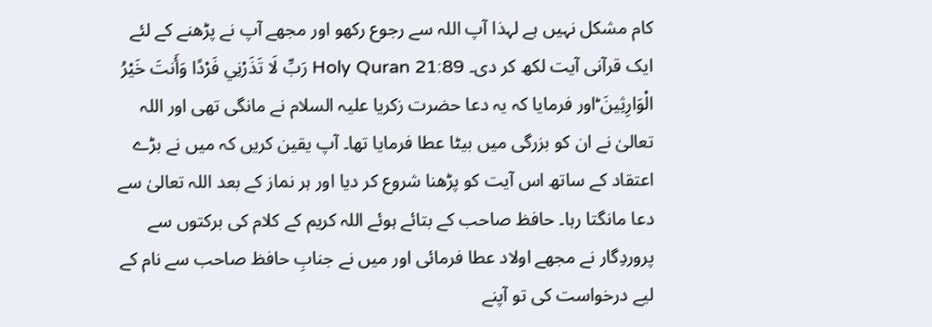کام مشکل نہیں ہے لہذا آپ اللہ سے رجوع رکھو اور مجھے آپ نے پڑھنے کے لئے ایک قرآنی آیت لکھ کر دی۔ Holy Quran 21:89 رَبِّ لَا تَذَرْنِي فَرْدًا وَأَنتَ خَيْرُ الْوَارِثِينَ ؕاور فرمایا کہ یہ دعا حضرت زکریا علیہ السلام نے مانگی تھی اور اللہ تعالیٰ نے ان کو بزرگی میں بیٹا عطا فرمایا تھا۔ آپ یقین کریں کہ میں نے بڑے اعتقاد کے ساتھ اس آیت کو پڑھنا شروع کر دیا اور ہر نماز کے بعد اللہ تعالیٰ سے دعا مانگتا رہا۔ حافظ صاحب کے بتائے ہوئے اللہ کریم کے کلام کی برکتوں سے پروردِگار نے مجھے اولاد عطا فرمائی اور میں نے جنابِ حافظ صاحب سے نام کے لیے درخواست کی تو آپنے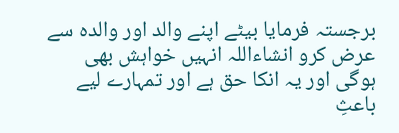برجستہ فرمایا بیٹے اپنے والد اور والدہ سے عرض کرو انشاءاللہ انہیں خواہش بھی ہوگی اور یہ انکا حق ہے اور تمہارے لیے باعثِ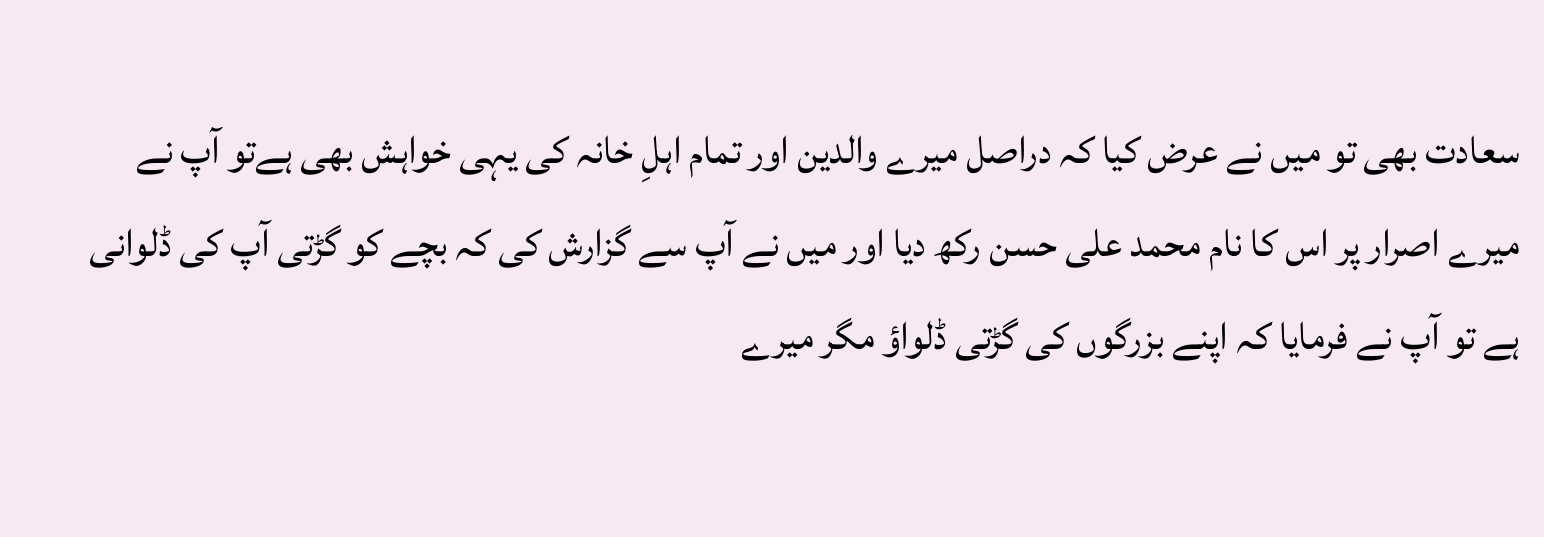سعادت بھی تو میں نے عرض کیا کہ دراصل میرے والدین اور تمام اہلِ خانہ کی یہی خواہش بھی ہےتو آپ نے میرے اصرار پر اس کا نام محمد علی حسن رکھ دیا اور میں نے آپ سے گزارش کی کہ بچے کو گڑتی آپ کی ڈلوانی ہے تو آپ نے فرمایا کہ اپنے بزرگوں کی گڑتی ڈلواؤ مگر میرے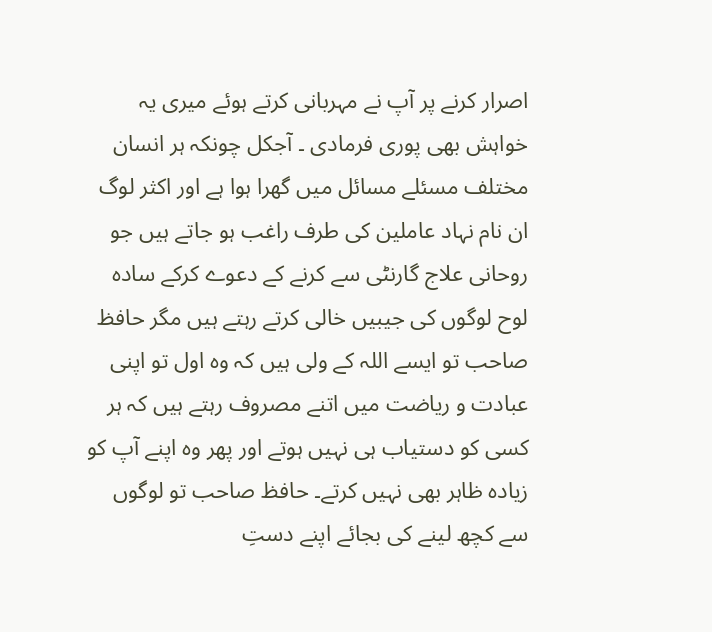اصرار کرنے پر آپ نے مہربانی کرتے ہوئے میری یہ خواہش بھی پوری فرمادی ۔ آجکل چونکہ ہر انسان مختلف مسئلے مسائل میں گھرا ہوا ہے اور اکثر لوگ ان نام نہاد عاملین کی طرف راغب ہو جاتے ہیں جو روحانی علاج گارنٹی سے کرنے کے دعوے کرکے سادہ لوح لوگوں کی جیبیں خالی کرتے رہتے ہیں مگر حافظ صاحب تو ایسے اللہ کے ولی ہیں کہ وہ اول تو اپنی عبادت و ریاضت میں اتنے مصروف رہتے ہیں کہ ہر کسی کو دستیاب ہی نہیں ہوتے اور پھر وہ اپنے آپ کو زیادہ ظاہر بھی نہیں کرتے۔ حافظ صاحب تو لوگوں سے کچھ لینے کی بجائے اپنے دستِ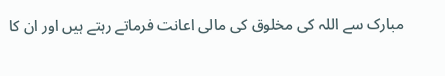مبارک سے اللہ کی مخلوق کی مالی اعانت فرماتے رہتے ہیں اور ان کا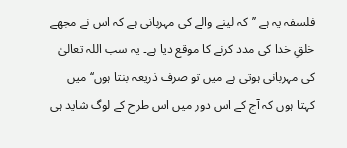فلسفہ یہ ہے ’’کہ لینے والے کی مہربانی ہے کہ اس نے مجھے خلقِ خدا کی مدد کرنے کا موقع دیا ہے۔ یہ سب اللہ تعالیٰ کی مہربانی ہوتی ہے میں تو صرف ذریعہ بنتا ہوں‘‘میں کہتا ہوں کہ آج کے اس دور میں اس طرح کے لوگ شاید ہی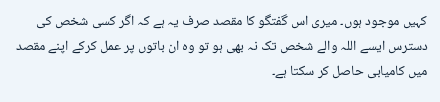کہیں موجود ہوں۔ میری اس گفتگو کا مقصد صرف یہ ہے کہ اگر کسی شخص کی دسترس ایسے اللہ والے شخص تک نہ بھی ہو تو وہ ان باتوں پر عمل کرکے اپنے مقصد میں کامیابی حاصل کر سکتا ہے۔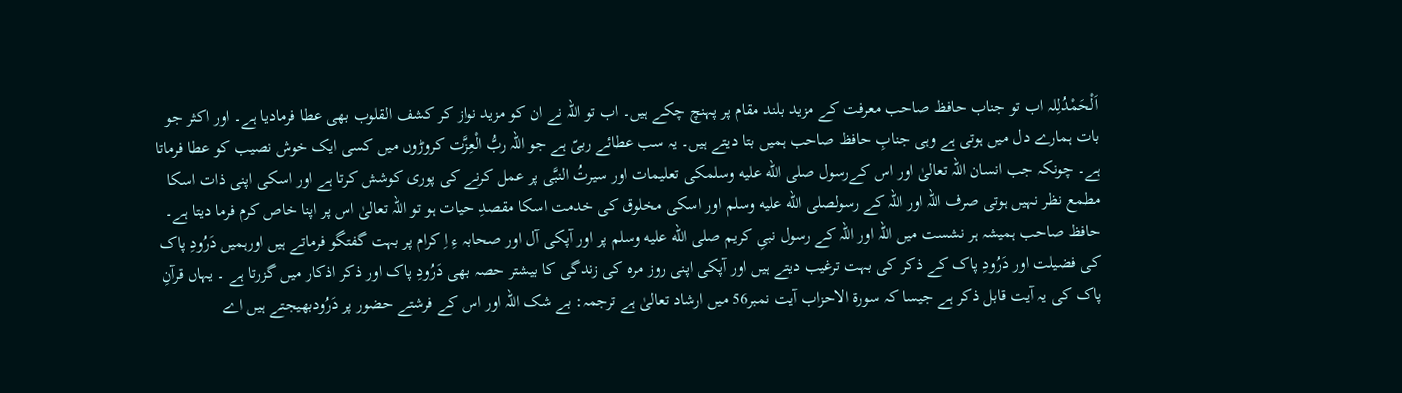اَلْحَمْدُلِلہ اب تو جناب حافظ صاحب معرفت کے مزید بلند مقام پر پہنچ چکے ہیں۔ اب تو اللہ نے ان کو مزید نواز کر کشف القلوب بھی عطا فرمادیا ہے۔ اور اکثر جو بات ہمارے دل میں ہوتی ہے وہی جنابِ حافظ صاحب ہمیں بتا دیتے ہیں۔ یہ سب عطائے ربیّ ہے جو اللہ ربُّ الْعِزَّت کروڑوں میں کسی ایک خوش نصیب کو عطا فرماتا ہے۔ چونکہ جب انسان اللہ تعالیٰ اور اس کےرسول صلى الله عليه وسلمکی تعلیمات اور سیرتُ النبَّی پر عمل کرنے کی پوری کوشش کرتا ہے اور اسکی اپنی ذات اسکا مطمع نظر نہیں ہوتی صرف اللہ اور اللہ کے رسولصلى الله عليه وسلم اور اسکی مخلوق کی خدمت اسکا مقصدِ حیات ہو تو اللہ تعالیٰ اس پر اپنا خاص کرم فرما دیتا ہے۔ حافظ صاحب ہمیشہ ہر نشست میں اللہ اور اللہ کے رسول نبیِ کریم صلى الله عليه وسلم پر اور آپکی آل اور صحابہ ءِ اِ کرام پر بہت گفتگو فرماتے ہیں اورہمیں دَرُودِ پاک کی فضیلت اور دَرُودِ پاک کے ذکر کی بہت ترغیب دیتے ہیں اور آپکی اپنی روز مرہ کی زندگی کا بیشتر حصہ بھی دَرُودِ پاک اور ذکر اذکار میں گزرتا ہے ۔ یہاں قرآنِ پاک کی یہ آیت قابل ذکر ہے جیسا کہ سورۃ الاحزاب آیت نمبر56 میں ارشاد تعالیٰ ہے ترجمہ: بے شک اللہ اور اس کے فرشتے حضور پر دَرُودبھیجتے ہیں اے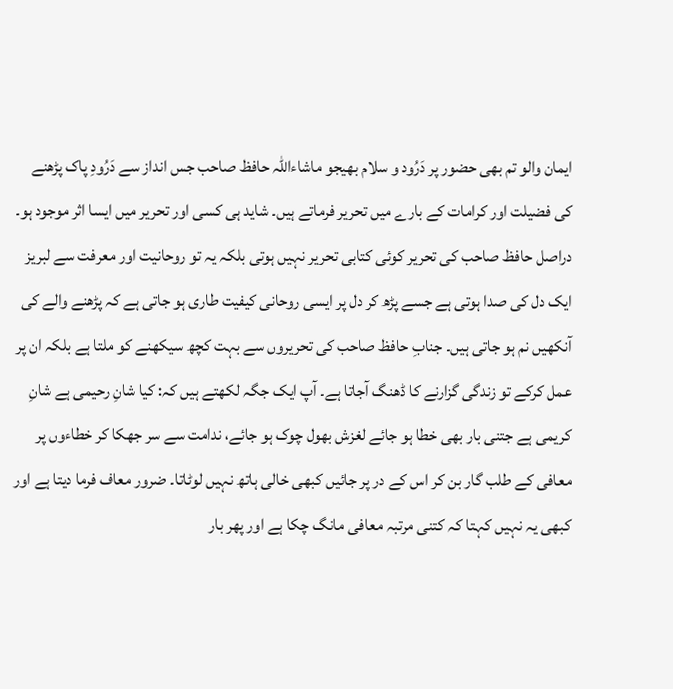ایمان والو تم بھی حضور پر دَرُود و سلام بھیجو ماشاءاللہ حافظ صاحب جس انداز سے دَرُودِ پاک پڑھنے کی فضیلت اور کرامات کے بارے میں تحریر فرماتے ہیں۔ شاید ہی کسی اور تحریر میں ایسا اثر موجود ہو۔ دراصل حافظ صاحب کی تحریر کوئی کتابی تحریر نہیں ہوتی بلکہ یہ تو روحانیت اور معرفت سے لبریز ایک دل کی صدا ہوتی ہے جسے پڑھ کر دل پر ایسی روحانی کیفیت طاری ہو جاتی ہے کہ پڑھنے والے کی آنکھیں نم ہو جاتی ہیں۔ جنابِ حافظ صاحب کی تحریروں سے بہت کچھ سیکھنے کو ملتا ہے بلکہ ان پر عمل کرکے تو زندگی گزارنے کا ڈھنگ آجاتا ہے۔ آپ ایک جگہ لکھتے ہیں کہ: کیا شانِ رحیمی ہے شانِ کریمی ہے جتنی بار بھی خطا ہو جائے لغزش بھول چوک ہو جائے، ندامت سے سر جھکا کر خطاءوں پر معافی کے طلب گار بن کر اس کے در پر جائیں کبھی خالی ہاتھ نہیں لوٹاتا۔ ضرور معاف فرما دیتا ہے اور کبھی یہ نہیں کہتا کہ کتنی مرتبہ معافی مانگ چکا ہے اور پھر بار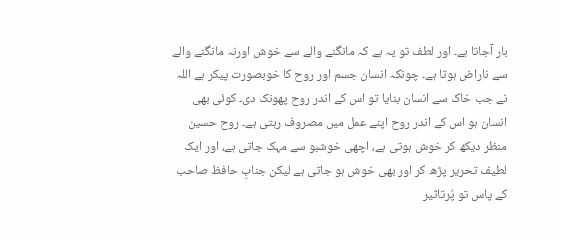بار آجاتا ہے۔ اور لطف تو یہ ہے کہ مانگنے والے سے خوش اورنہ مانگنے والے سے ناراض ہوتا ہے۔ چونکہ انسان جسم اور روح کا خوبصورت پیکر ہے اللہ نے جب خاک سے انسان بنایا تو اس کے اندر روح پھونک دی۔ کوئی بھی انسان ہو اس کے اندر روح اپنے عمل میں مصروف رہتی ہے۔ روح حسین منظر دیکھ کر خوش ہوتی ہے، اچھی خوشبو سے مہک جاتی ہے، اور ایک لطیف تحریر پڑھ کر اور بھی خوش ہو جاتی ہے لیکن جنابِ حافظ صاحب کے پاس تو پُرتاثیر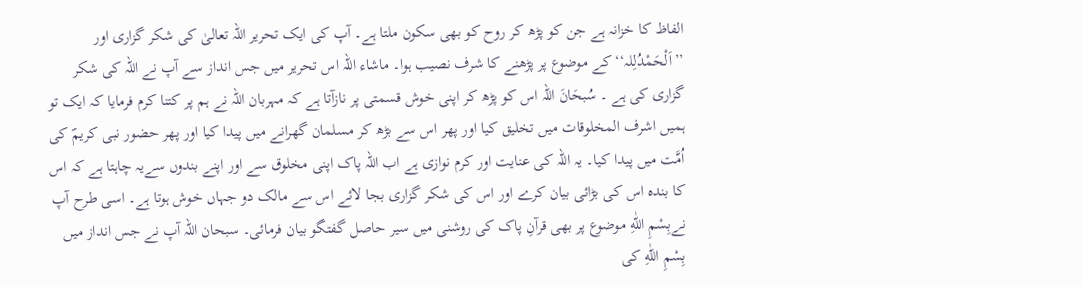الفاظ کا خزانہ ہے جن کو پڑھ کر روح کو بھی سکون ملتا ہے۔ آپ کی ایک تحریر اللہ تعالیٰ کی شکر گزاری اور ’’اَلْحَمْدُلِلہ‘‘ کے موضوع پر پڑھنے کا شرف نصیب ہوا۔ ماشاء اللہ اس تحریر میں جس انداز سے آپ نے اللہ کی شکر گزاری کی ہے ۔ سُبحَانَ اللہ اس کو پڑھ کر اپنی خوش قسمتی پر نازآتا ہے کہ مہربان اللہ نے ہم پر کتنا کرم فرمایا کہ ایک تو ہمیں اشرف المخلوقات میں تخلیق کیا اور پھر اس سے بڑھ کر مسلمان گھرانے میں پیدا کیا اور پھر حضور نبی کریمؐ کی اُمَّت میں پیدا کیا۔ یہ اللہ کی عنایت اور کرم نوازی ہے اب اللہ پاک اپنی مخلوق سے اور اپنے بندوں سےیہ چاہتا ہے کہ اس کا بندہ اس کی بڑائی بیان کرے اور اس کی شکر گزاری بجا لائے اس سے مالک دو جہاں خوش ہوتا ہے۔ اسی طرح آپ نےبِسْمِ اللّٰهِ موضوع پر بھی قرآنِ پاک کی روشنی میں سیر حاصل گفتگو بیان فرمائی۔ سبحان اللہ آپ نے جس انداز میں بِسْمِ اللّٰهِ کی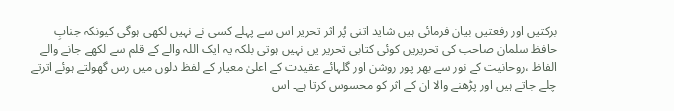برکتیں اور رفعتیں بیان فرمائی ہیں شاید اتنی پُر اثر تحریر اس سے پہلے کسی نے نہیں لکھی ہوگی کیونکہ جنابِ حافظ سلمان صاحب کی تحریریں کوئی کتابی تحریر یں نہیں ہوتی بلکہ یہ ایک اللہ والے کے قلم سے لکھے جانے والے الفاظ ،روحانیت کے نور سے بھر پور روشن اور گلہائے عقیدت کے اعلیٰ معیار کے لفظ دلوں میں رس گھولتے ہوئے اترتے چلے جاتے ہیں اور پڑھنے والا ان کے اثر کو محسوس کرتا ہے۔ اس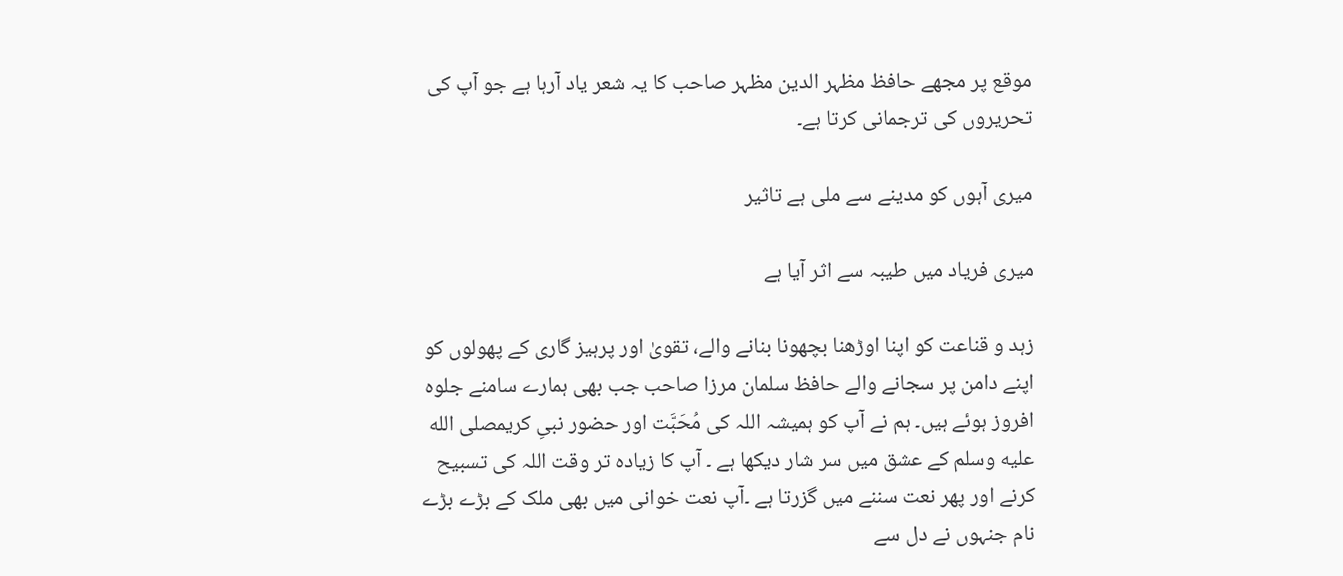موقع پر مجھے حافظ مظہر الدین مظہر صاحب کا یہ شعر یاد آرہا ہے جو آپ کی تحریروں کی ترجمانی کرتا ہے۔

میری آہوں کو مدینے سے ملی ہے تاثیر

میری فریاد میں طیبہ سے اثر آیا ہے

زہد و قناعت کو اپنا اوڑھنا بچھونا بنانے والے، تقویٰ اور پرہیز گاری کے پھولوں کو اپنے دامن پر سجانے والے حافظ سلمان مرزا صاحب جب بھی ہمارے سامنے جلوہ افروز ہوئے ہیں۔ ہم نے آپ کو ہمیشہ اللہ کی مُحَبَّت اور حضور نبیِ کریمصلى الله عليه وسلم کے عشق میں سر شار دیکھا ہے ۔ آپ کا زیادہ تر وقت اللہ کی تسبیح کرنے اور پھر نعت سننے میں گزرتا ہے ۔آپ نعت خوانی میں بھی ملک کے بڑے بڑے نام جنہوں نے دل سے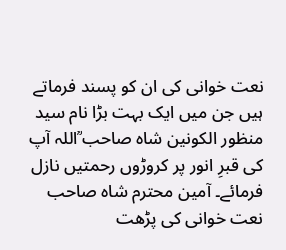نعت خوانی کی ان کو پسند فرماتے ہیں جن میں ایک بہت بڑا نام سید منظور الکونین شاہ صاحب ؒاللہ آپ کی قبرِ انور پر کروڑوں رحمتیں نازل فرمائے۔ آمین محترم شاہ صاحب نعت خوانی کی پڑھت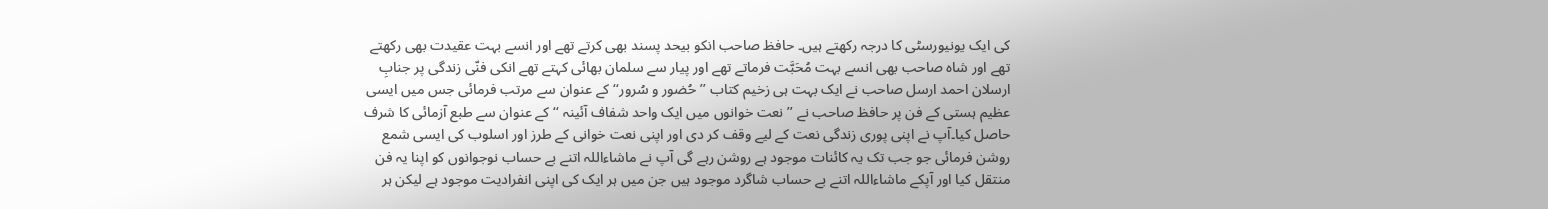کی ایک یونیورسٹی کا درجہ رکھتے ہیں۔ حافظ صاحب انکو بیحد پسند بھی کرتے تھے اور انسے بہت عقیدت بھی رکھتے تھے اور شاہ صاحب بھی انسے بہت مُحَبَّت فرماتے تھے اور پیار سے سلمان بھائی کہتے تھے انکی فنّی زندگی پر جنابِ ارسلان احمد ارسل صاحب نے ایک بہت ہی زخیم کتاب ’’حُضور و سُرور‘‘کے عنوان سے مرتب فرمائی جس میں ایسی عظیم ہستی کے فن پر حافظ صاحب نے ’’نعت خوانوں میں ایک واحد شفاف آئینہ ‘‘کے عنوان سے طبع آزمائی کا شرف حاصل کیا۔آپ نے اپنی پوری زندگی نعت کے لیے وقف کر دی اور اپنی نعت خوانی کے طرز اور اسلوب کی ایسی شمع روشن فرمائی جو جب تک یہ کائنات موجود ہے روشن رہے گی آپ نے ماشاءاللہ اتنے بے حساب نوجوانوں کو اپنا یہ فن منتقل کیا اور آپکے ماشاءاللہ اتنے بے حساب شاگرد موجود ہیں جن میں ہر ایک کی اپنی انفرادیت موجود ہے لیکن ہر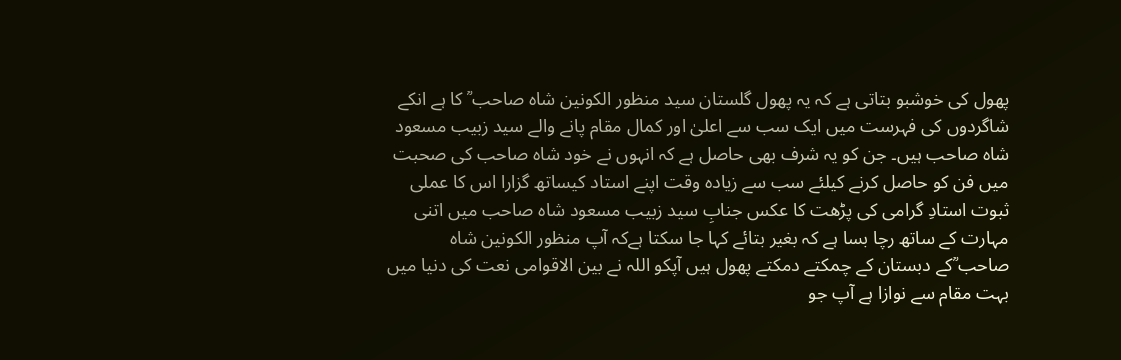پھول کی خوشبو بتاتی ہے کہ یہ پھول گلستان سید منظور الکونین شاہ صاحب ؒ کا ہے انکے شاگردوں کی فہرست میں ایک سب سے اعلیٰ اور کمال مقام پانے والے سید زبیب مسعود شاہ صاحب ہیں۔ جن کو یہ شرف بھی حاصل ہے کہ انہوں نے خود شاہ صاحب کی صحبت میں فن کو حاصل کرنے کیلئے سب سے زیادہ وقت اپنے استاد کیساتھ گزارا اس کا عملی ثبوت استادِ گرامی کی پڑھت کا عکس جنابِ سید زبیب مسعود شاہ صاحب میں اتنی مہارت کے ساتھ رچا بسا ہے کہ بغیر بتائے کہا جا سکتا ہےکہ آپ منظور الکونین شاہ صاحب ؒکے دبستان کے چمکتے دمکتے پھول ہیں آپکو اللہ نے بین الاقوامی نعت کی دنیا میں بہت مقام سے نوازا ہے آپ جو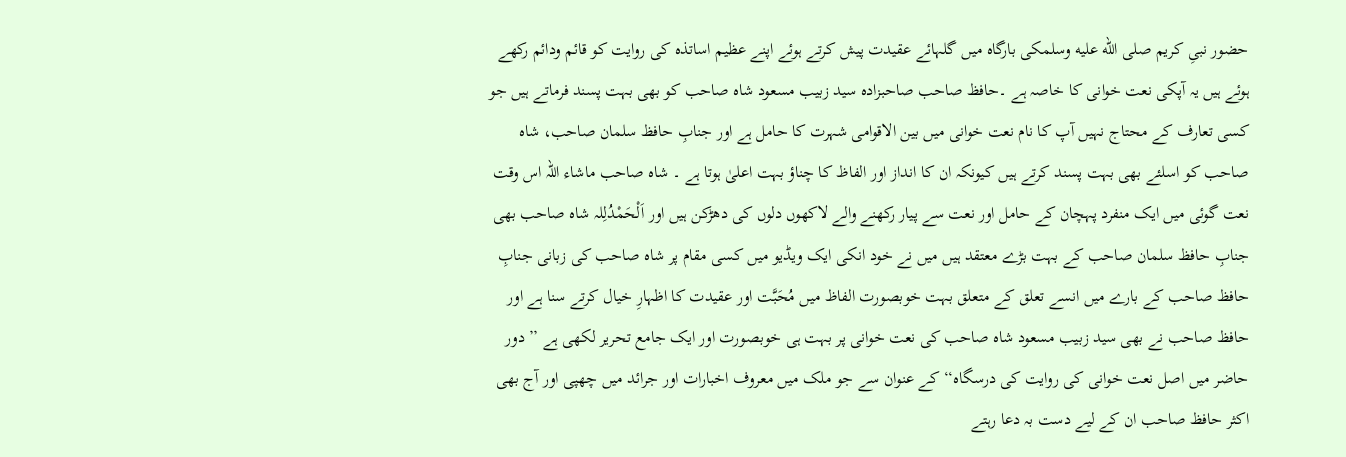حضور نبیِ کریم صلى الله عليه وسلمکی بارگاہ میں گلہائے عقیدت پیش کرتے ہوئے اپنے عظیم اساتذہ کی روایت کو قائم ودائم رکھے ہوئے ہیں یہ آپکی نعت خوانی کا خاصہ ہے ۔حافظ صاحب صاحبزادہ سید زبیب مسعود شاہ صاحب کو بھی بہت پسند فرماتے ہیں جو کسی تعارف کے محتاج نہیں آپ کا نام نعت خوانی میں بین الاقوامی شہرت کا حامل ہے اور جنابِ حافظ سلمان صاحب، شاہ صاحب کو اسلئے بھی بہت پسند کرتے ہیں کیونکہ ان کا انداز اور الفاظ کا چناؤ بہت اعلیٰ ہوتا ہے ۔ شاہ صاحب ماشاء اللہ اس وقت نعت گوئی میں ایک منفرد پہچان کے حامل اور نعت سے پیار رکھنے والے لاکھوں دلوں کی دھڑکن ہیں اور اَلْحَمْدُلِلہ شاہ صاحب بھی جنابِ حافظ سلمان صاحب کے بہت بڑے معتقد ہیں میں نے خود انکی ایک ویڈیو میں کسی مقام پر شاہ صاحب کی زبانی جنابِ حافظ صاحب کے بارے میں انسے تعلق کے متعلق بہت خوبصورت الفاظ میں مُحَبَّت اور عقیدت کا اظہارِ خیال کرتے سنا ہے اور حافظ صاحب نے بھی سید زبیب مسعود شاہ صاحب کی نعت خوانی پر بہت ہی خوبصورت اور ایک جامع تحریر لکھی ہے ’’دور حاضر میں اصل نعت خوانی کی روایت کی درسگاہ‘‘ کے عنوان سے جو ملک میں معروف اخبارات اور جرائد میں چھپی اور آج بھی اکثر حافظ صاحب ان کے لیے دست بہ دعا رہتے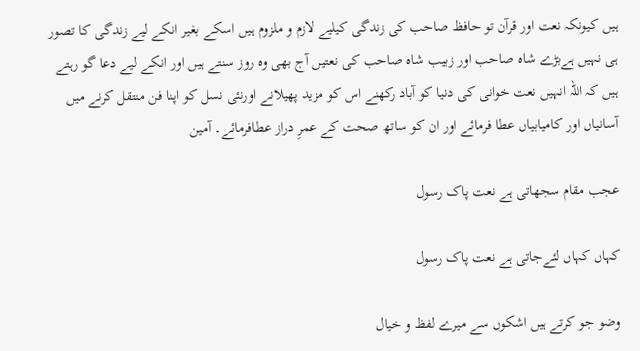ہیں کیونکہ نعت اور قرآن تو حافظ صاحب کی زندگی کیلیے لازم و ملزوم ہیں اسکے بغیر انکے لیے زندگی کا تصور ہی نہیں ہےبڑے شاہ صاحب اور زبیب شاہ صاحب کی نعتیں آج بھی وہ روز سنتے ہیں اور انکے لیے دعا گو رہتے ہیں کہ اللہ انہیں نعت خوانی کی دنیا کو آباد رکھنے اس کو مزید پھیلانے اورنئی نسل کو اپنا فن منتقل کرنے میں آسانیاں اور کامیابیاں عطا فرمائے اور ان کو ساتھ صحت کے عمرِ دراز عطافرمائے۔ آمین

عجب مقام سجھاتی ہے نعت پاک رسول

کہاں کہاں لئےجاتی ہے نعت پاک رسول

وضو جو کرتے ہیں اشکوں سے میرے لفظ و خیال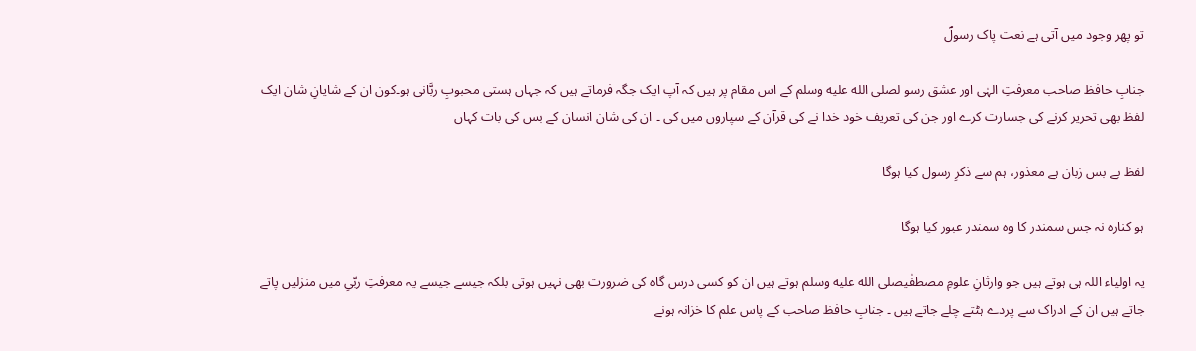تو پھر وجود میں آتی ہے نعت پاک رسولؐ

جنابِ حافظ صاحب معرفتِ الہٰی اور عشق رسو لصلى الله عليه وسلم کے اس مقام پر ہیں کہ آپ ایک جگہ فرماتے ہیں کہ جہاں ہستی محبوبِ ربَّانی ہو۔کون ان کے شایانِ شان ایک لفظ بھی تحریر کرنے کی جسارت کرے اور جن کی تعریف خود خدا نے کی قرآن کے سپاروں میں کی ۔ ان کی شان انسان کے بس کی بات کہاں

لفظ بے بس زبان ہے معذور، ہم سے ذکرِ رسول کیا ہوگا

ہو کنارہ نہ جس سمندر کا وہ سمندر عبور کیا ہوگا

یہ اولیاء اللہ ہی ہوتے ہیں جو وارثانِ علومِ مصطفٰیصلى الله عليه وسلم ہوتے ہیں ان کو کسی درس گاہ کی ضرورت بھی نہیں ہوتی بلکہ جیسے جیسے یہ معرفتِ ربّیِ میں منزلیں پاتے جاتے ہیں ان کے ادراک سے پردے ہٹتے چلے جاتے ہیں ۔ جنابِ حافظ صاحب کے پاس علم کا خزانہ ہونے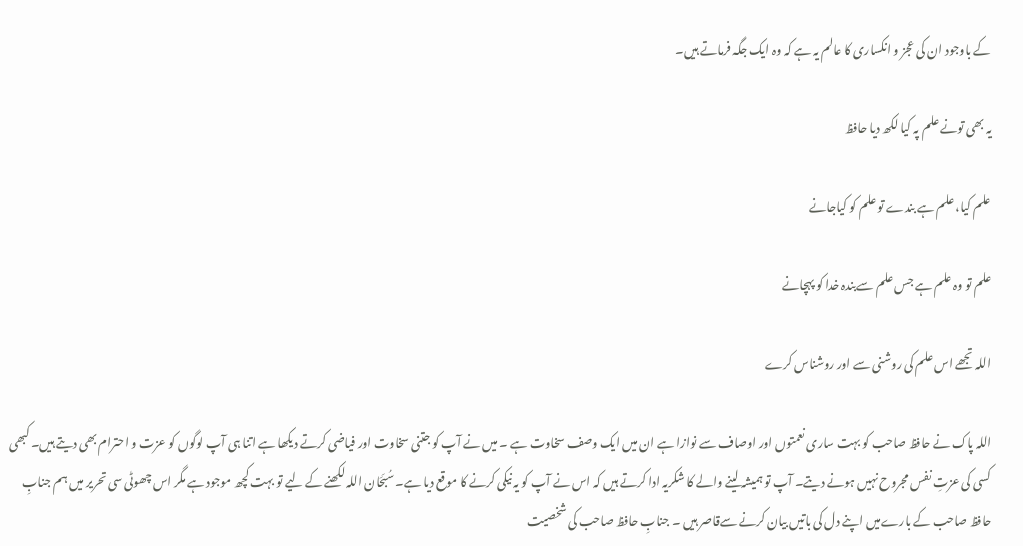کے باوجود ان کی عجز و انکساری کا عالم یہ ہے کہ وہ ایک جگہ فرماتے ہیں۔

یہ بھی تونے علم پہ کیا لکھ دیا حافظ

علم کیا، علم ہے بندے تو علم کو کیاجانے

علم تو وہ علم ہے جس علم سےبندہ خدا کو پہچانے

اللہ تجھے اس علم کی روشنی سے اور روشناس کرے

اللہ پاک نے حافظ صاحب کو بہت ساری نعمتوں اور اوصاف سے نوازا ہے ان میں ایک وصف سخاوت ہے ۔ میں نے آپ کو جتنی سخاوت اور فیاضی کرتے دیکھا ہے اتنا ہی آپ لوگوں کو عزت و احترام بھی دیتے ہیں۔ کبھی کسی کی عزتِ نفس مجروح نہیں ہونے دیتے۔ آپ تو ہمیشہ لینے والے کا شکریہ ادا کرتے ہیں کہ اس نے آپ کو یہ نیکی کرنے کا موقع دیا ہے۔ سُبَحَان اللہ لکھنے کے لیے تو بہت کچھ موجود ہے مگر اس چھوٹی سی تحریر میں ہم جنابِ حافظ صاحب کے بارےمیں اپنے دل کی باتیں بیان کرنے سےقاصر ہیں ۔ جنابِ حافظ صاحب کی شخصیت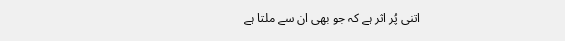اتنی پُر اثر ہے کہ جو بھی ان سے ملتا ہے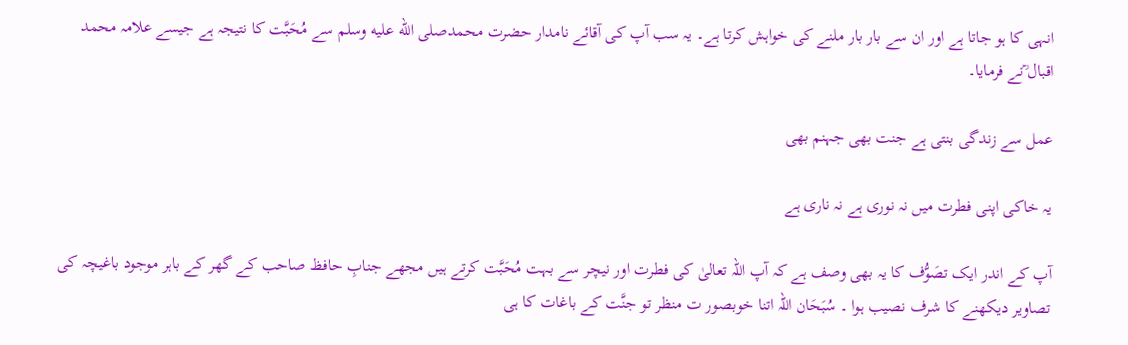انہی کا ہو جاتا ہے اور ان سے بار بار ملنے کی خواہش کرتا ہے۔ یہ سب آپ کی آقائے نامدار حضرت محمدصلى الله عليه وسلم سے مُحَبَّت کا نتیجہ ہے جیسے علامہ محمد اقبال ؒنے فرمایا۔

عمل سے زندگی بنتی ہے جنت بھی جہنم بھی

یہ خاکی اپنی فطرت میں نہ نوری ہے نہ ناری ہے

آپ کے اندر ایک تصَوُّف کا یہ بھی وصف ہے کہ آپ اللہ تعالیٰ کی فطرت اور نیچر سے بہت مُحَبَّت کرتے ہیں مجھے جنابِ حافظ صاحب کے گھر کے باہر موجود باغیچہ کی تصاویر دیکھنے کا شرف نصیب ہوا ۔ سُبَحَان اللہ اتنا خوبصور ت منظر تو جنَّت کے باغات کا ہی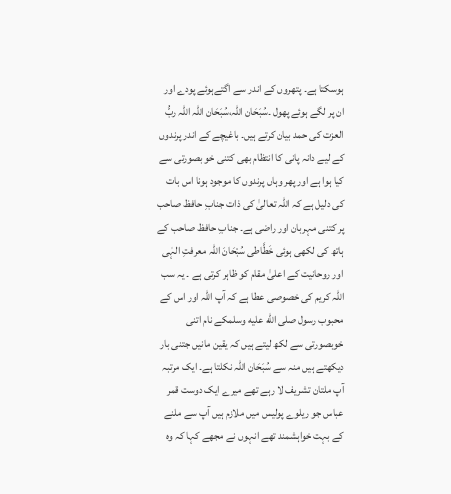ہوسکتا ہے۔ پتھروں کے اندر سے اگتےہوئے پودے اور ان پر لگے ہوئے پھول ۔سُبَحَان اللہ،سُبَحَان اللہ اللہ ربُّ العزت کی حمد بیان کرتے ہیں۔ باغیچے کے اندر پرندوں کے لیے دانہ پانی کا انتظام بھی کتنی خو بصورتی سے کیا ہوا ہے اور پھر وہاں پرندوں کا موجود ہونا اس بات کی دلیل ہے کہ اللہ تعالیٰ کی ذات جنابِ حافظ صاحب پر کتنی مہربان اور راضی ہے۔ جنابِ حافظ صاحب کے ہاتھ کی لکھی ہوئی خَطَّاطی سُبْحَانَ اللہ معرفتِ الہٰی اور روحانیت کے اعلیٰ مقام کو ظاہر کرتی ہے ۔ یہ سب اللہ کریم کی خصوصی عطا ہے کہ آپ اللہ اور اس کے محبوب رسول صلى الله عليه وسلمکے نام اتنی خوبصورتی سے لکھ لیتے ہیں کہ یقین مانیں جتنی بار دیکھتے ہیں منہ سے سُبَحَان اللہ نکلتا ہے۔ ایک مرتبہ آپ ملتان تشریف لا رہے تھے میرے ایک دوست قمر عباس جو ریلوے پولیس میں ملازم ہیں آپ سے ملنے کے بہت خواہشمند تھے انہوں نے مجھے کہا کہ وہ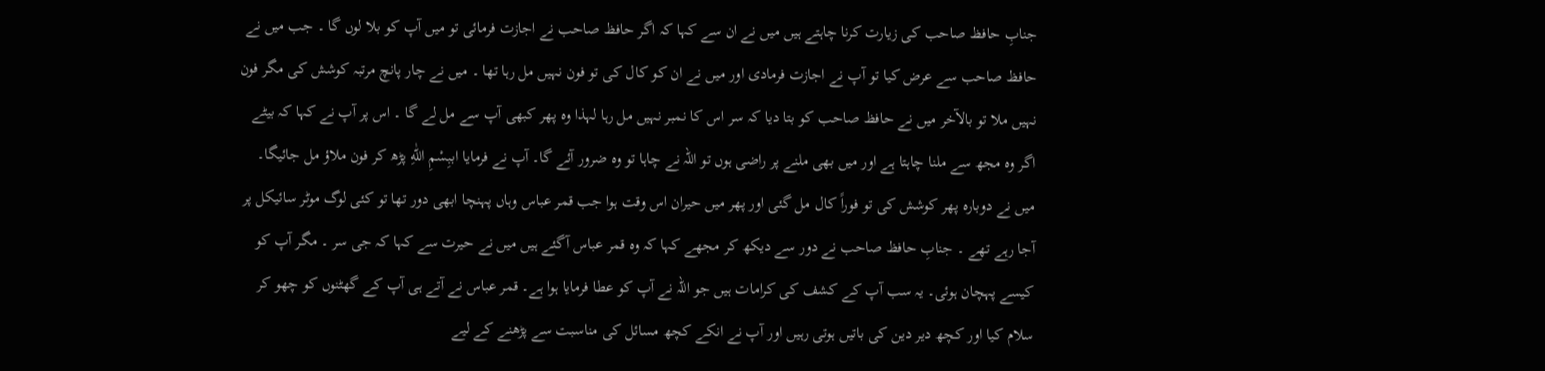جنابِ حافظ صاحب کی زیارت کرنا چاہتے ہیں میں نے ان سے کہا کہ اگر حافظ صاحب نے اجازت فرمائی تو میں آپ کو بلا لوں گا ۔ جب میں نے حافظ صاحب سے عرض کیا تو آپ نے اجازت فرمادی اور میں نے ان کو کال کی تو فون نہیں مل رہا تھا ۔ میں نے چار پانچ مرتبہ کوشش کی مگر فون نہیں ملا تو بالآخر میں نے حافظ صاحب کو بتا دیا کہ سر اس کا نمبر نہیں مل رہا لہذا وہ پھر کبھی آپ سے مل لے گا ۔ اس پر آپ نے کہا کہ بیٹے اگر وہ مجھ سے ملنا چاہتا ہے اور میں بھی ملنے پر راضی ہوں تو اللہ نے چاہا تو وہ ضرور آئے گا۔ آپ نے فرمایا اببِسْمِ اللّٰهِ پڑھ کر فون ملاؤ مل جائیگا۔ میں نے دوبارہ پھر کوشش کی تو فوراً کال مل گئی اور پھر میں حیران اس وقت ہوا جب قمر عباس وہاں پہنچا ابھی دور تھا تو کئی لوگ موٹر سائیکل پر آجا رہے تھے ۔ جنابِ حافظ صاحب نے دور سے دیکھ کر مجھے کہا کہ وہ قمر عباس آگئے ہیں میں نے حیرت سے کہا کہ جی سر ۔ مگر آپ کو کیسے پہچان ہوئی۔ یہ سب آپ کے کشف کی کرامات ہیں جو اللہ نے آپ کو عطا فرمایا ہوا ہے۔ قمر عباس نے آتے ہی آپ کے گھٹنوں کو چھو کر سلام کیا اور کچھ دیر دین کی باتیں ہوتی رہیں اور آپ نے انکے کچھ مسائل کی مناسبت سے پڑھنے کے لیے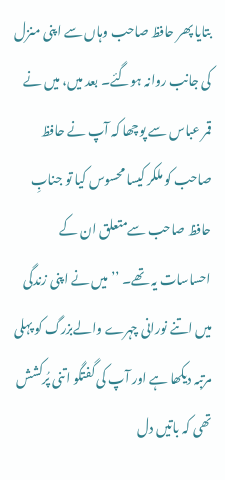بتایا پھر حافظ صاحب وہاں سے اپنی منزل کی جانب روانہ ہوگئے۔ بعد میں، میں نے قمر عباس سے پوچھا کہ آپ نے حافظ صاحب کو ملکر کیسا محسوس کیا تو جنابِ حافظ صاحب سےمتعلق ان کے احساسات یہ تھے۔ ’’میں نے اپنی زندگی میں اتنے نورانی چہرے والےبزرگ کو پہلی مرتبہ دیکھا ہے اور آپ کی گفتگو اتنی پُرکشش تھی کہ باتیں دل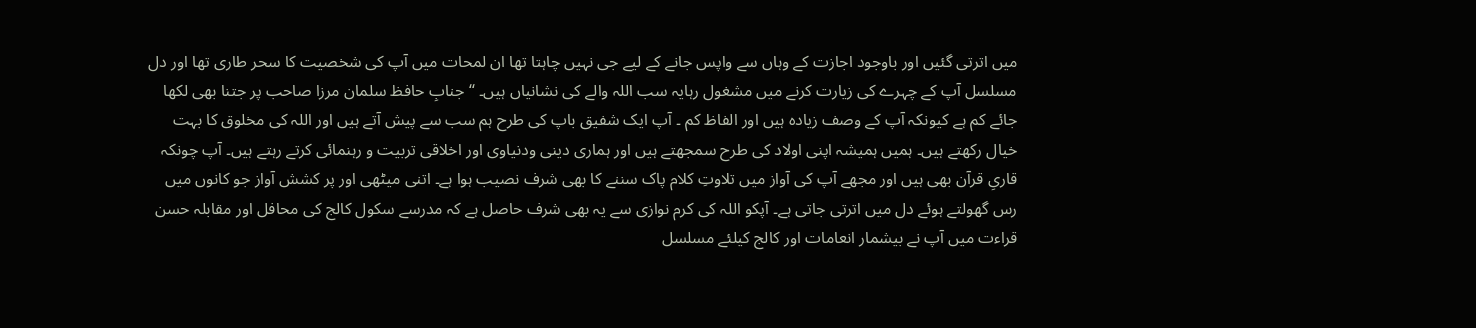میں اترتی گئیں اور باوجود اجازت کے وہاں سے واپس جانے کے لیے جی نہیں چاہتا تھا ان لمحات میں آپ کی شخصیت کا سحر طاری تھا اور دل مسلسل آپ کے چہرے کی زیارت کرنے میں مشغول رہایہ سب اللہ والے کی نشانیاں ہیں۔ ‘‘ جنابِ حافظ سلمان مرزا صاحب پر جتنا بھی لکھا جائے کم ہے کیونکہ آپ کے وصف زیادہ ہیں اور الفاظ کم ۔ آپ ایک شفیق باپ کی طرح ہم سب سے پیش آتے ہیں اور اللہ کی مخلوق کا بہت خیال رکھتے ہیں۔ ہمیں ہمیشہ اپنی اولاد کی طرح سمجھتے ہیں اور ہماری دینی ودنیاوی اور اخلاقی تربیت و رہنمائی کرتے رہتے ہیں۔ آپ چونکہ قاریِ قرآن بھی ہیں اور مجھے آپ کی آواز میں تلاوتِ کلام پاک سننے کا بھی شرف نصیب ہوا ہے۔ اتنی میٹھی اور پر کشش آواز جو کانوں میں رس گھولتے ہوئے دل میں اترتی جاتی ہے۔ آپکو اللہ کی کرم نوازی سے یہ بھی شرف حاصل ہے کہ مدرسے سکول کالج کی محافل اور مقابلہ حسن قراءت میں آپ نے بیشمار انعامات اور کالج کیلئے مسلسل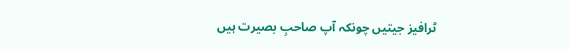ٹرافیز جیتیں چونکہ آپ صاحبِ بصیرت ہیں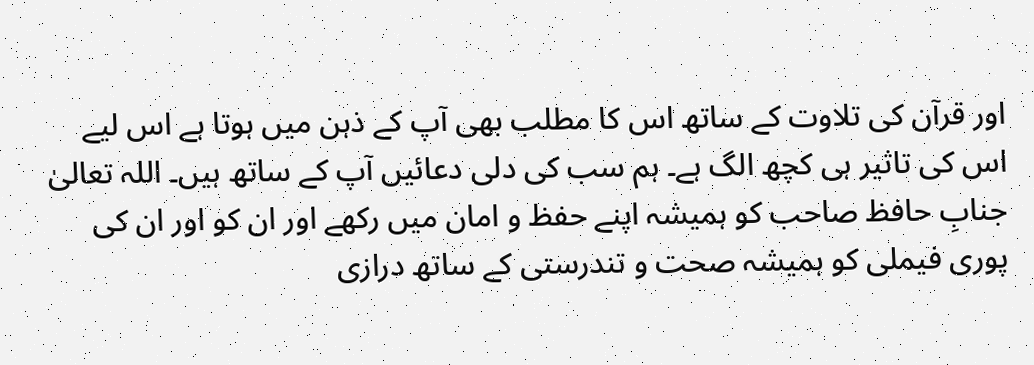اور قرآن کی تلاوت کے ساتھ اس کا مطلب بھی آپ کے ذہن میں ہوتا ہے اس لیے اس کی تاثیر ہی کچھ الگ ہے۔ ہم سب کی دلی دعائیں آپ کے ساتھ ہیں۔ اللہ تعالیٰ جنابِ حافظ صاحب کو ہمیشہ اپنے حفظ و امان میں رکھے اور ان کو اور ان کی پوری فیملی کو ہمیشہ صحت و تندرستی کے ساتھ درازی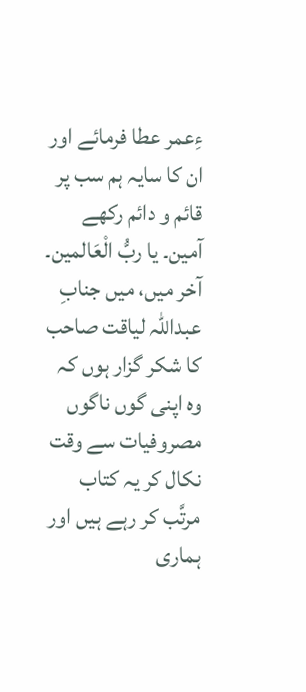ءِعمر عطا فرمائے اور ان کا سایہ ہم سب پر قائم و دائم رکھے آمین۔ یا ربُّ الْعَالمین۔ آخر میں، میں جنابِ عبداللہ لیاقت صاحب کا شکر گزار ہوں کہ وہ اپنی گوں ناگوں مصروفیات سے وقت نکال کر یہ کتاب مرتَّب کر رہے ہیں اور ہماری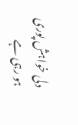دلی خواہش پوری ہو رہی ہے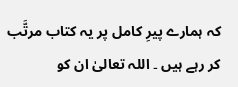کہ ہمارے پیرِ کامل پر یہ کتاب مرتَّب کر رہے ہیں ۔ اللہ تعالیٰ ان کو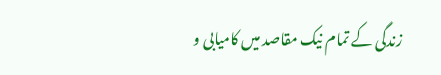زندگی کے تمام نیک مقاصد میں کامیابی و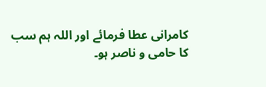کامرانی عطا فرمائے اور اللہ ہم سب کا حامی و ناصر ہو۔